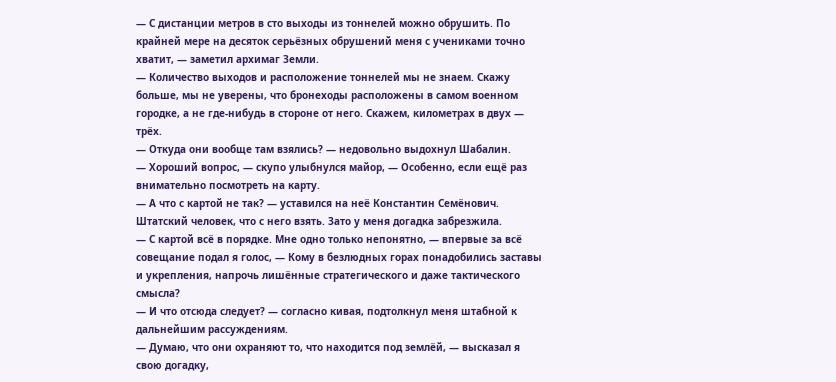— С дистанции метров в сто выходы из тоннелей можно обрушить. По крайней мере на десяток серьёзных обрушений меня с учениками точно хватит, — заметил архимаг Земли.
— Количество выходов и расположение тоннелей мы не знаем. Скажу больше, мы не уверены, что бронеходы расположены в самом военном городке, а не где-нибудь в стороне от него. Скажем, километрах в двух — трёх.
— Откуда они вообще там взялись? — недовольно выдохнул Шабалин.
— Хороший вопрос, — скупо улыбнулся майор, — Особенно, если ещё раз внимательно посмотреть на карту.
— А что с картой не так? — уставился на неё Константин Семёнович.
Штатский человек, что с него взять. Зато у меня догадка забрезжила.
— С картой всё в порядке. Мне одно только непонятно, — впервые за всё совещание подал я голос, — Кому в безлюдных горах понадобились заставы и укрепления, напрочь лишённые стратегического и даже тактического смысла?
— И что отсюда следует? — согласно кивая, подтолкнул меня штабной к дальнейшим рассуждениям.
— Думаю, что они охраняют то, что находится под землёй, — высказал я свою догадку,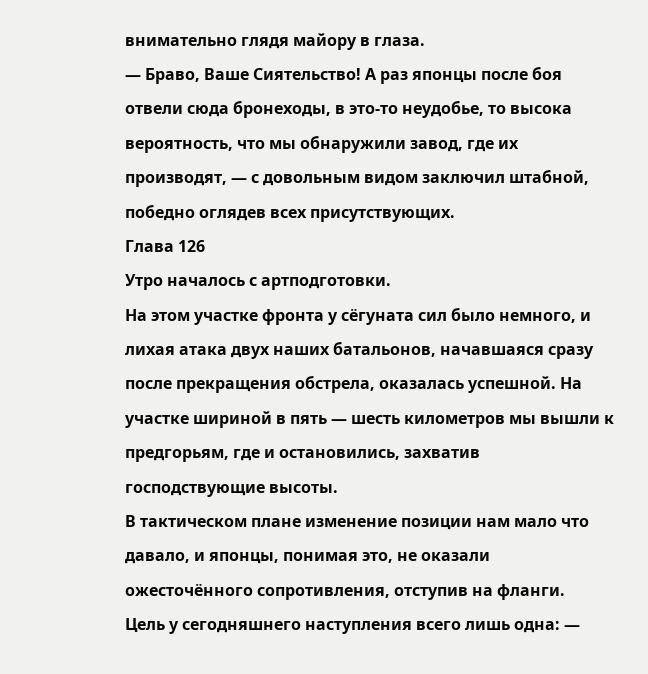внимательно глядя майору в глаза.
— Браво, Ваше Сиятельство! А раз японцы после боя отвели сюда бронеходы, в это-то неудобье, то высока вероятность, что мы обнаружили завод, где их производят, — с довольным видом заключил штабной, победно оглядев всех присутствующих.
Глава 126
Утро началось с артподготовки.
На этом участке фронта у сёгуната сил было немного, и лихая атака двух наших батальонов, начавшаяся сразу после прекращения обстрела, оказалась успешной. На участке шириной в пять — шесть километров мы вышли к предгорьям, где и остановились, захватив господствующие высоты.
В тактическом плане изменение позиции нам мало что давало, и японцы, понимая это, не оказали ожесточённого сопротивления, отступив на фланги.
Цель у сегодняшнего наступления всего лишь одна: —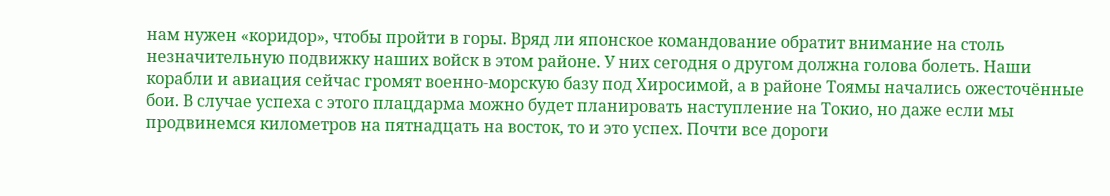нам нужен «коридор», чтобы пройти в горы. Вряд ли японское командование обратит внимание на столь незначительную подвижку наших войск в этом районе. У них сегодня о другом должна голова болеть. Наши корабли и авиация сейчас громят военно-морскую базу под Хиросимой, а в районе Тоямы начались ожесточённые бои. В случае успеха с этого плацдарма можно будет планировать наступление на Токио, но даже если мы продвинемся километров на пятнадцать на восток, то и это успех. Почти все дороги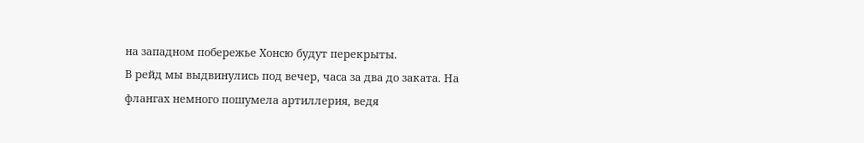на западном побережье Хонсю будут перекрыты.
В рейд мы выдвинулись под вечер, часа за два до заката. На флангах немного пошумела артиллерия, ведя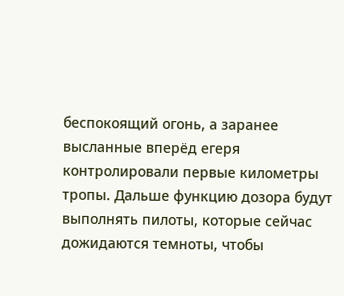беспокоящий огонь, а заранее высланные вперёд егеря контролировали первые километры тропы. Дальше функцию дозора будут выполнять пилоты, которые сейчас дожидаются темноты, чтобы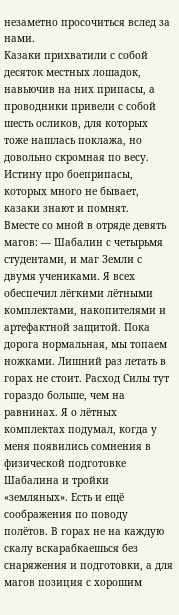незаметно просочиться вслед за нами.
Казаки прихватили с собой десяток местных лошадок, навьючив на них припасы, а проводники привели с собой шесть осликов, для которых тоже нашлась поклажа, но довольно скромная по весу. Истину про боеприпасы, которых много не бывает, казаки знают и помнят.
Вместе со мной в отряде девять магов: — Шабалин с четырьмя студентами, и маг Земли с двумя учениками. Я всех обеспечил лёгкими лётными комплектами, накопителями и артефактной защитой. Пока дорога нормальная, мы топаем ножками. Лишний раз летать в горах не стоит. Расход Силы тут гораздо больше, чем на равнинах. Я о лётных комплектах подумал, когда у меня появились сомнения в физической подготовке Шабалина и тройки «земляных». Есть и ещё соображения по поводу полётов. В горах не на каждую скалу вскарабкаешься без снаряжения и подготовки, а для магов позиция с хорошим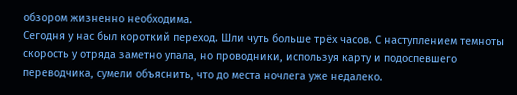обзором жизненно необходима.
Сегодня у нас был короткий переход. Шли чуть больше трёх часов. С наступлением темноты скорость у отряда заметно упала, но проводники, используя карту и подоспевшего переводчика, сумели объяснить, что до места ночлега уже недалеко.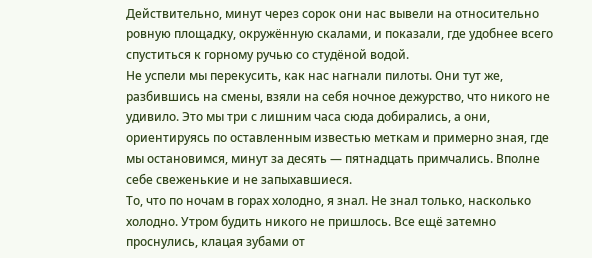Действительно, минут через сорок они нас вывели на относительно ровную площадку, окружённую скалами, и показали, где удобнее всего спуститься к горному ручью со студёной водой.
Не успели мы перекусить, как нас нагнали пилоты. Они тут же, разбившись на смены, взяли на себя ночное дежурство, что никого не удивило. Это мы три с лишним часа сюда добирались, а они, ориентируясь по оставленным известью меткам и примерно зная, где мы остановимся, минут за десять — пятнадцать примчались. Вполне себе свеженькие и не запыхавшиеся.
То, что по ночам в горах холодно, я знал. Не знал только, насколько холодно. Утром будить никого не пришлось. Все ещё затемно проснулись, клацая зубами от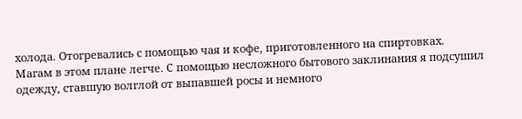холода. Отогревались с помощью чая и кофе, приготовленного на спиртовках.
Магам в этом плане легче. С помощью несложного бытового заклинания я подсушил одежду, ставшую волглой от выпавшей росы и немного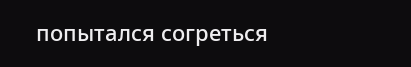попытался согреться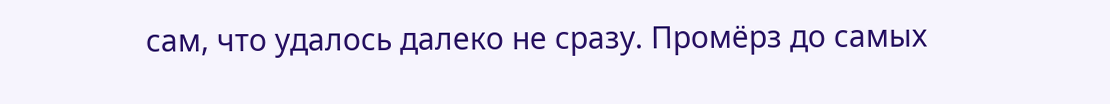сам, что удалось далеко не сразу. Промёрз до самых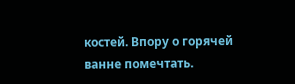костей. Впору о горячей ванне помечтать.